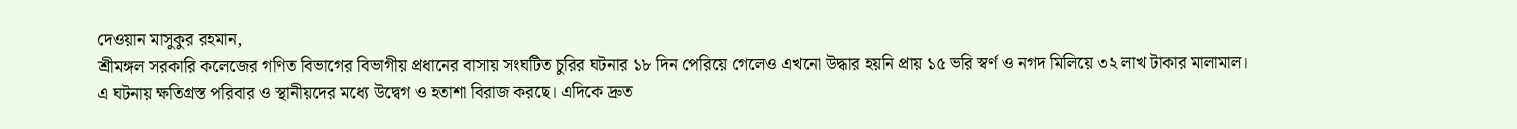দেওয়ান মাসুকুর রহমান,
শ্রীমঙ্গল সরকারি কলেজের গণিত বিভাগের বিভাগীয় প্রধানের বাসায় সংঘটিত চুরির ঘটনার ১৮ দিন পেরিয়ে গেলেও এখনো উদ্ধার হয়নি প্রায় ১৫ ভরি স্বর্ণ ও নগদ মিলিয়ে ৩২ লাখ টাকার মালামাল।
এ ঘটনায় ক্ষতিগ্রস্ত পরিবার ও স্থানীয়দের মধ্যে উদ্বেগ ও হতাশা বিরাজ করছে। এদিকে দ্রুত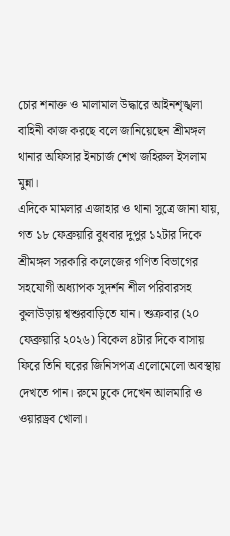চোর শনাক্ত ও মালামাল উদ্ধারে আইনশৃঙ্খলা বাহিনী কাজ করছে বলে জানিয়েছেন শ্রীমঙ্গল থানার অফিসার ইনচার্জ শেখ জহিরুল ইসলাম মুন্না।
এদিকে মামলার এজাহার ও থানা সুত্রে জানা যায়, গত ১৮ ফেব্রুয়ারি বুধবার দুপুর ১২টার দিকে শ্রীমঙ্গল সরকারি কলেজের গণিত বিভাগের সহযোগী অধ্যাপক সুদর্শন শীল পরিবারসহ কুলাউড়ায় শ্বশুরবাড়িতে যান। শুক্রবার (২০ ফেব্রুয়ারি ২০২৬) বিকেল ৪টার দিকে বাসায় ফিরে তিনি ঘরের জিনিসপত্র এলোমেলো অবস্থায় দেখতে পান। রুমে ঢুকে দেখেন আলমারি ও ওয়ারড্রব খোলা।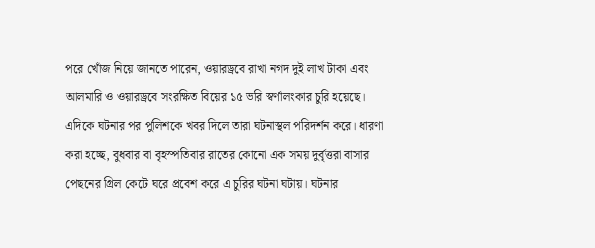পরে খোঁজ নিয়ে জানতে পারেন, ওয়ারড্রবে রাখা নগদ দুই লাখ টাকা এবং আলমারি ও ওয়ারড্রবে সংরক্ষিত বিয়ের ১৫ ভরি স্বর্ণালংকার চুরি হয়েছে।
এদিকে ঘটনার পর পুলিশকে খবর দিলে তারা ঘটনাস্থল পরিদর্শন করে। ধারণা করা হচ্ছে, বুধবার বা বৃহস্পতিবার রাতের কোনো এক সময় দুর্বৃত্তরা বাসার পেছনের গ্রিল কেটে ঘরে প্রবেশ করে এ চুরির ঘটনা ঘটায়। ঘটনার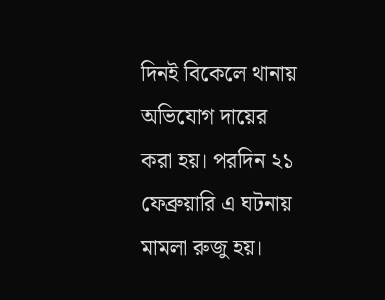দিনই বিকেলে থানায় অভিযোগ দায়ের করা হয়। পরদিন ২১ ফেব্রুয়ারি এ ঘটনায় মামলা রুজু হয়।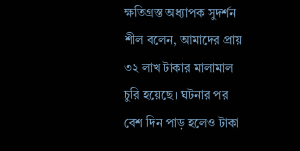ক্ষতিগ্রস্ত অধ্যাপক সুদর্শন শীল বলেন, আমাদের প্রায় ৩২ লাখ টাকার মালামাল চুরি হয়েছে। ঘটনার পর বেশ দিন পাড় হলেও টাকা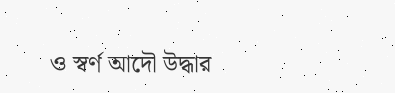ও স্বর্ণ আদৌ উদ্ধার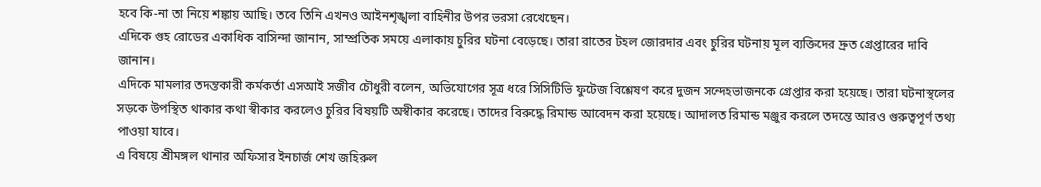হবে কি-না তা নিয়ে শঙ্কায় আছি। তবে তিনি এখনও আইনশৃঙ্খলা বাহিনীর উপর ভরসা রেখেছেন।
এদিকে গুহ রোডের একাধিক বাসিন্দা জানান, সাম্প্রতিক সময়ে এলাকায় চুরির ঘটনা বেড়েছে। তারা রাতের টহল জোরদার এবং চুরির ঘটনায় মূল ব্যক্তিদের দ্রুত গ্রেপ্তারের দাবি জানান।
এদিকে মামলার তদন্তকারী কর্মকর্তা এসআই সজীব চৌধুরী বলেন, অভিযোগের সূত্র ধরে সিসিটিভি ফুটেজ বিশ্লেষণ করে দুজন সন্দেহভাজনকে গ্রেপ্তার করা হয়েছে। তারা ঘটনাস্থলের সড়কে উপস্থিত থাকার কথা স্বীকার করলেও চুরির বিষয়টি অস্বীকার করেছে। তাদের বিরুদ্ধে রিমান্ড আবেদন করা হয়েছে। আদালত রিমান্ড মঞ্জুর করলে তদন্তে আরও গুরুত্বপূর্ণ তথ্য পাওয়া যাবে।
এ বিষয়ে শ্রীমঙ্গল থানার অফিসার ইনচার্জ শেখ জহিরুল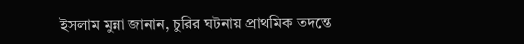ইসলাম মুন্না জানান, চুরির ঘটনায় প্রাথমিক তদন্তে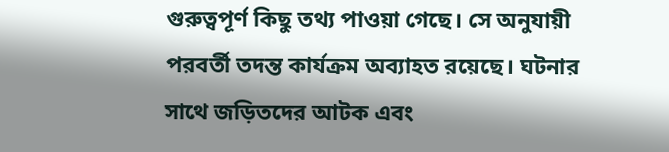গুরুত্বপূর্ণ কিছু তথ্য পাওয়া গেছে। সে অনুযায়ী পরবর্তী তদন্ত কার্যক্রম অব্যাহত রয়েছে। ঘটনার সাথে জড়িতদের আটক এবং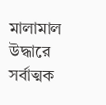মালামাল উদ্ধারে সর্বাত্মক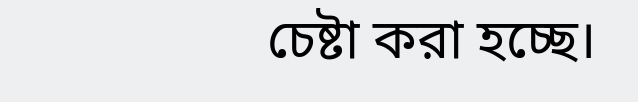চেষ্টা করা হচ্ছে।